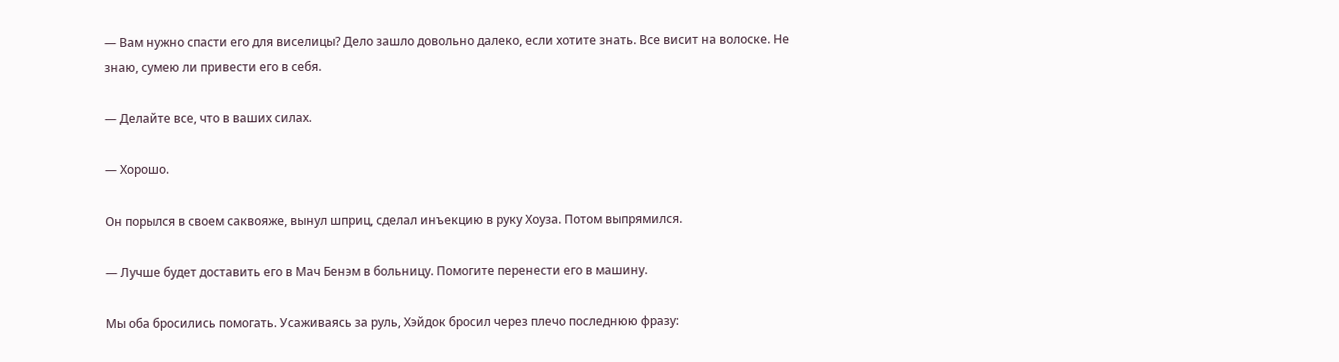— Вам нужно спасти его для виселицы? Дело зашло довольно далеко, если хотите знать. Все висит на волоске. Не знаю, сумею ли привести его в себя.

— Делайте все, что в ваших силах.

— Хорошо.

Он порылся в своем саквояже, вынул шприц, сделал инъекцию в руку Хоуза. Потом выпрямился.

— Лучше будет доставить его в Мач Бенэм в больницу. Помогите перенести его в машину.

Мы оба бросились помогать. Усаживаясь за руль, Хэйдок бросил через плечо последнюю фразу: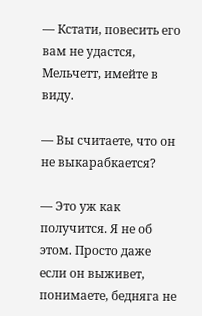— Кстати, повесить его вам не удастся, Мельчетт, имейте в виду.

— Вы считаете, что он не выкарабкается?

— Это уж как получится. Я не об этом. Просто даже если он выживет, понимаете, бедняга не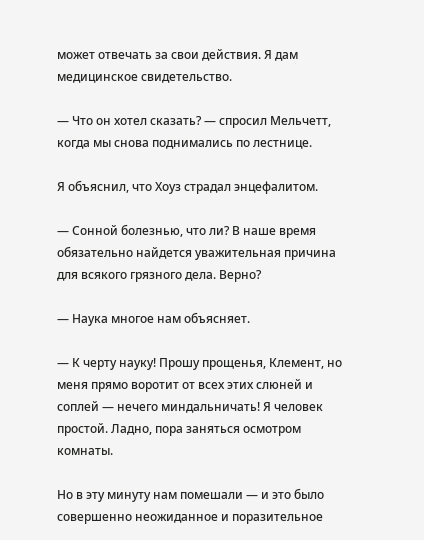может отвечать за свои действия. Я дам медицинское свидетельство.

— Что он хотел сказать? — спросил Мельчетт, когда мы снова поднимались по лестнице.

Я объяснил, что Хоуз страдал энцефалитом.

— Сонной болезнью, что ли? В наше время обязательно найдется уважительная причина для всякого грязного дела. Верно?

— Наука многое нам объясняет.

— К черту науку! Прошу прощенья, Клемент, но меня прямо воротит от всех этих слюней и соплей — нечего миндальничать! Я человек простой. Ладно, пора заняться осмотром комнаты.

Но в эту минуту нам помешали — и это было совершенно неожиданное и поразительное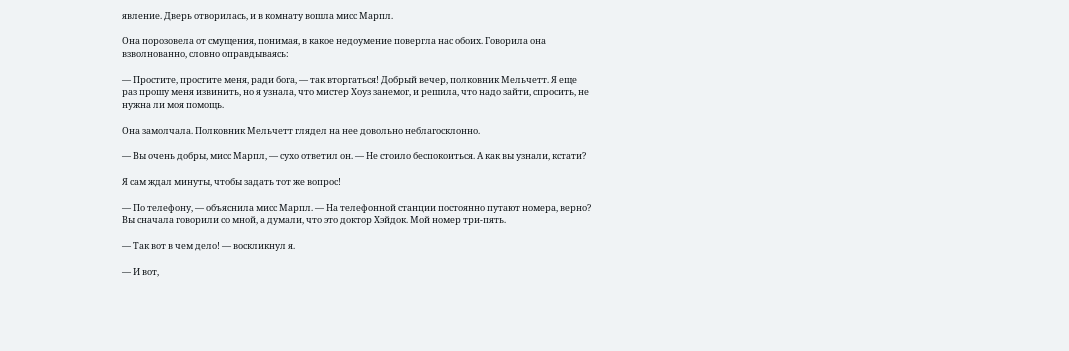явление. Дверь отворилась, и в комнату вошла мисс Марпл.

Она порозовела от смущения, понимая, в какое недоумение повергла нас обоих. Говорила она взволнованно, словно оправдываясь:

— Простите, простите меня, ради бога, — так вторгаться! Добрый вечер, полковник Мельчетт. Я еще раз прошу меня извинить, но я узнала, что мистер Хоуз занемог, и решила, что надо зайти, спросить, не нужна ли моя помощь.

Она замолчала. Полковник Мельчетт глядел на нее довольно неблагосклонно.

— Вы очень добры, мисс Марпл, — сухо ответил он. — Не стоило беспокоиться. А как вы узнали, кстати?

Я сам ждал минуты, чтобы задать тот же вопрос!

— По телефону, — объяснила мисс Марпл. — На телефонной станции постоянно путают номера, верно? Вы сначала говорили со мной, а думали, что это доктор Хэйдок. Мой номер три-пять.

— Так вот в чем дело! — воскликнул я.

— И вот,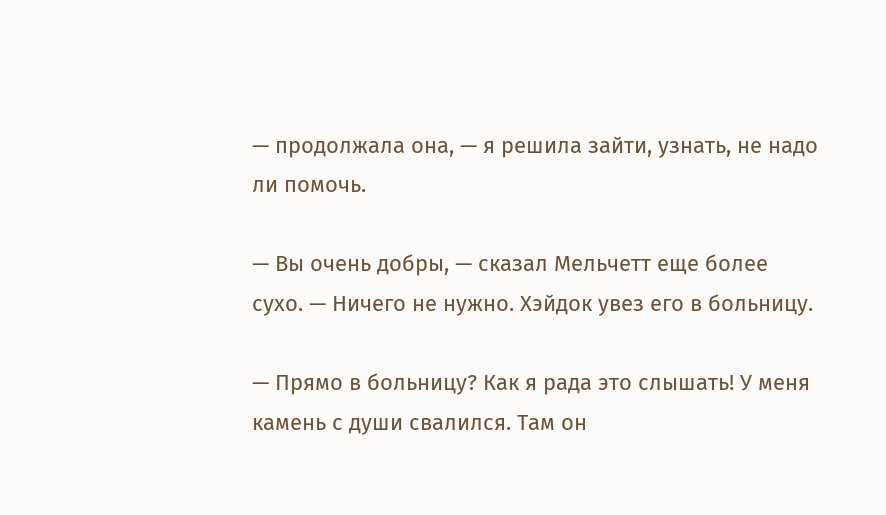— продолжала она, — я решила зайти, узнать, не надо ли помочь.

— Вы очень добры, — сказал Мельчетт еще более сухо. — Ничего не нужно. Хэйдок увез его в больницу.

— Прямо в больницу? Как я рада это слышать! У меня камень с души свалился. Там он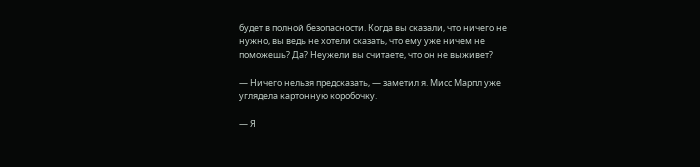будет в полной безопасности. Когда вы сказали, что ничего не нужно, вы ведь не хотели сказать, что ему уже ничем не поможешь? Да? Неужели вы считаете, что он не выживет?

— Ничего нельзя предсказать, — заметил я. Мисс Марпл уже углядела картонную коробочку.

— Я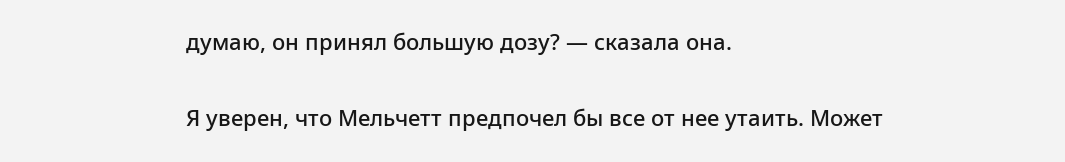думаю, он принял большую дозу? — сказала она.

Я уверен, что Мельчетт предпочел бы все от нее утаить. Может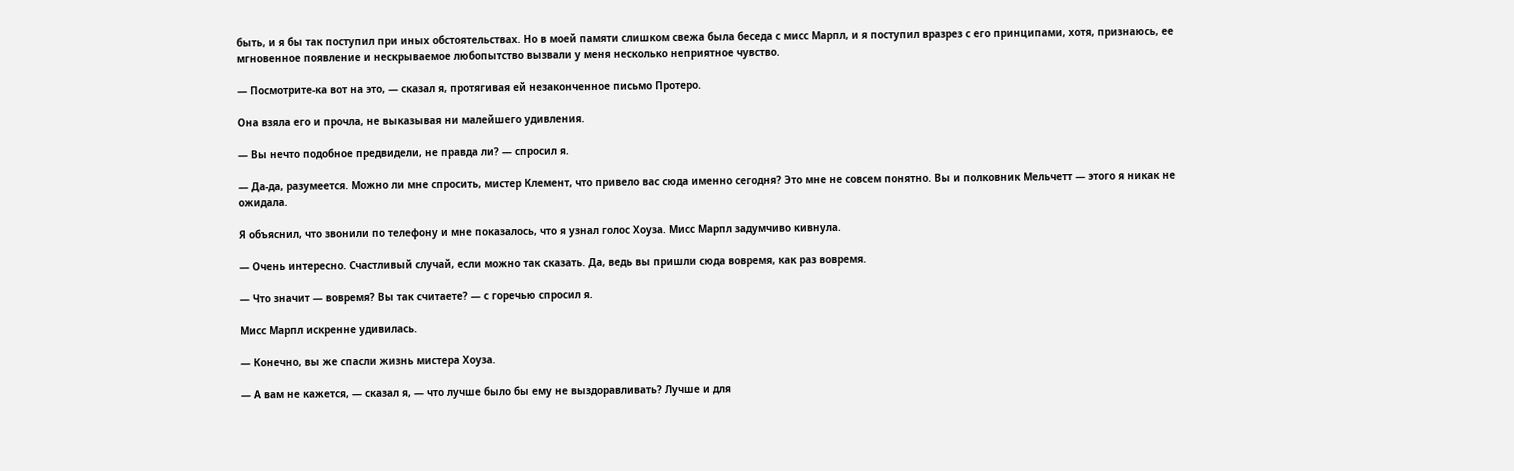быть, и я бы так поступил при иных обстоятельствах. Но в моей памяти слишком свежа была беседа с мисс Марпл, и я поступил вразрез с его принципами, хотя, признаюсь, ее мгновенное появление и нескрываемое любопытство вызвали у меня несколько неприятное чувство.

— Посмотрите-ка вот на это, — сказал я, протягивая ей незаконченное письмо Протеро.

Она взяла его и прочла, не выказывая ни малейшего удивления.

— Вы нечто подобное предвидели, не правда ли? — спросил я.

— Да-да, разумеется. Можно ли мне спросить, мистер Клемент, что привело вас сюда именно сегодня? Это мне не совсем понятно. Вы и полковник Мельчетт — этого я никак не ожидала.

Я объяснил, что звонили по телефону и мне показалось, что я узнал голос Хоуза. Мисс Марпл задумчиво кивнула.

— Очень интересно. Счастливый случай, если можно так сказать. Да, ведь вы пришли сюда вовремя, как раз вовремя.

— Что значит — вовремя? Вы так считаете? — с горечью спросил я.

Мисс Марпл искренне удивилась.

— Конечно, вы же спасли жизнь мистера Хоуза.

— А вам не кажется, — сказал я, — что лучше было бы ему не выздоравливать? Лучше и для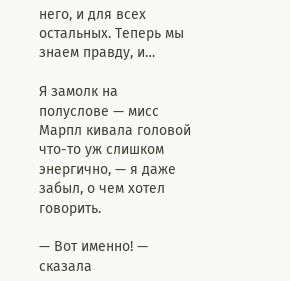него, и для всех остальных. Теперь мы знаем правду, и…

Я замолк на полуслове — мисс Марпл кивала головой что-то уж слишком энергично, — я даже забыл, о чем хотел говорить.

— Вот именно! — сказала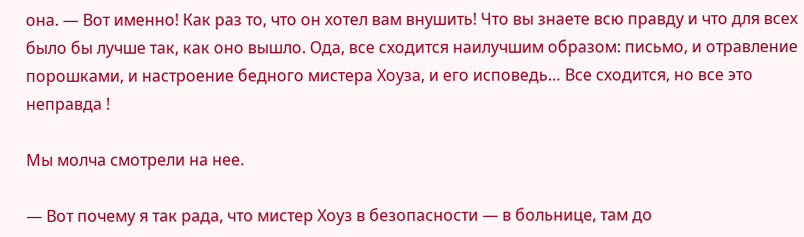она. — Вот именно! Как раз то, что он хотел вам внушить! Что вы знаете всю правду и что для всех было бы лучше так, как оно вышло. Ода, все сходится наилучшим образом: письмо, и отравление порошками, и настроение бедного мистера Хоуза, и его исповедь… Все сходится, но все это неправда !

Мы молча смотрели на нее.

— Вот почему я так рада, что мистер Хоуз в безопасности — в больнице, там до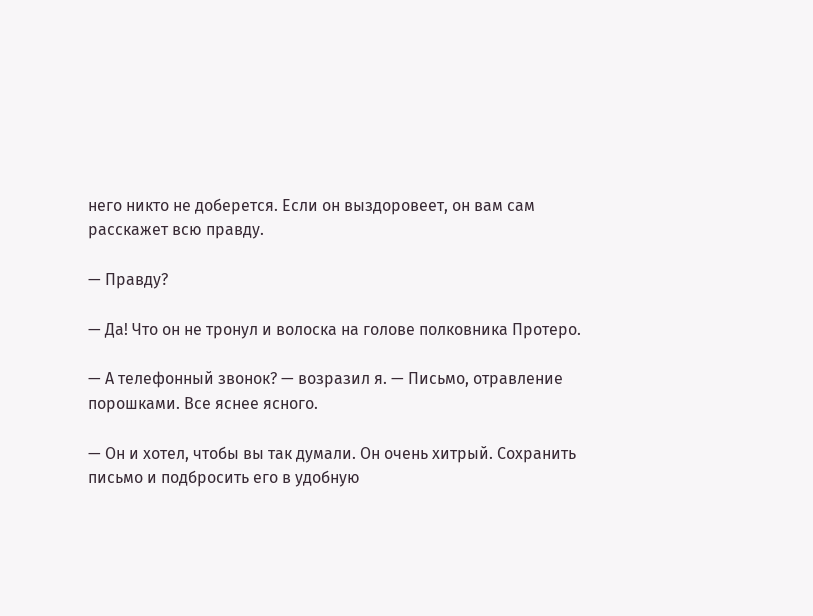него никто не доберется. Если он выздоровеет, он вам сам расскажет всю правду.

— Правду?

— Да! Что он не тронул и волоска на голове полковника Протеро.

— А телефонный звонок? — возразил я. — Письмо, отравление порошками. Все яснее ясного.

— Он и хотел, чтобы вы так думали. Он очень хитрый. Сохранить письмо и подбросить его в удобную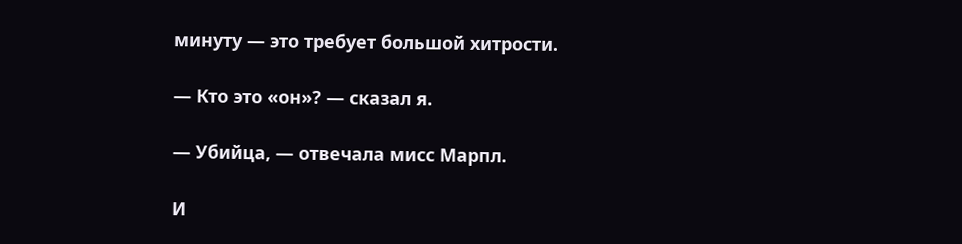минуту — это требует большой хитрости.

— Кто это «он»? — сказал я.

— Убийца, — отвечала мисс Марпл.

И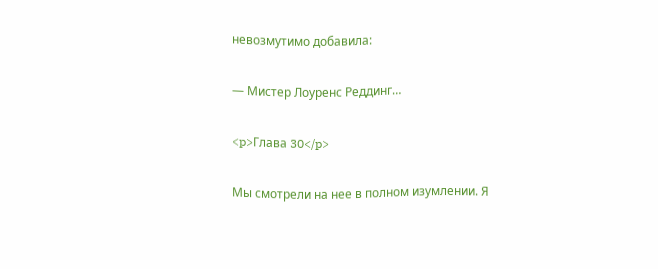невозмутимо добавила:

— Мистер Лоуренс Реддинг…

<p>Глава 30</p>

Мы смотрели на нее в полном изумлении. Я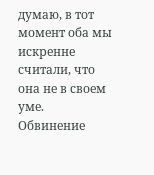думаю, в тот момент оба мы искренне считали, что она не в своем уме. Обвинение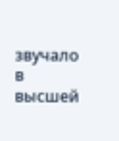звучало в высшей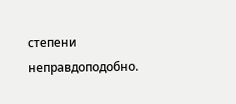степени неправдоподобно.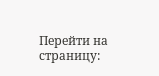Перейти на страницу: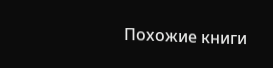Похожие книги